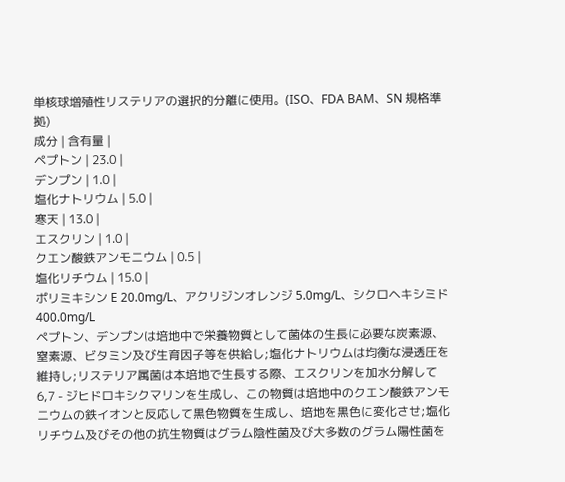単核球増殖性リステリアの選択的分離に使用。(ISO、FDA BAM、SN 規格準拠)
成分 | 含有量 |
ペプトン | 23.0 |
デンプン | 1.0 |
塩化ナトリウム | 5.0 |
寒天 | 13.0 |
エスクリン | 1.0 |
クエン酸鉄アンモニウム | 0.5 |
塩化リチウム | 15.0 |
ポリミキシン E 20.0mg/L、アクリジンオレンジ 5.0mg/L、シクロヘキシミド 400.0mg/L
ペプトン、デンプンは培地中で栄養物質として菌体の生長に必要な炭素源、窒素源、ビタミン及び生育因子等を供給し;塩化ナトリウムは均衡な浸透圧を維持し;リステリア属菌は本培地で生長する際、エスクリンを加水分解して 6,7 - ジヒドロキシクマリンを生成し、この物質は培地中のクエン酸鉄アンモニウムの鉄イオンと反応して黒色物質を生成し、培地を黒色に変化させ;塩化リチウム及びその他の抗生物質はグラム陰性菌及び大多数のグラム陽性菌を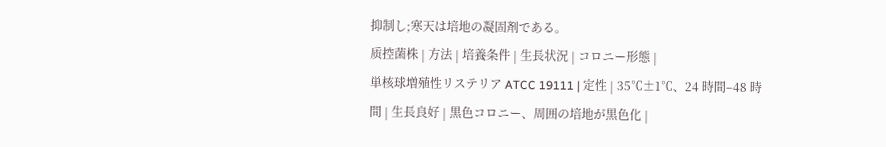抑制し;寒天は培地の凝固剤である。
质控菌株 | 方法 | 培養条件 | 生長状況 | コロニー形態 |
単核球増殖性リステリア ATCC 19111 | 定性 | 35℃±1℃、24 時間–48 時間 | 生長良好 | 黒色コロニー、周囲の培地が黒色化 |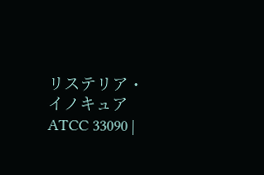リステリア・イノキュア ATCC 33090 |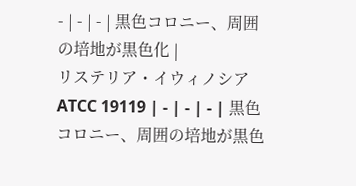- | - | - | 黒色コロニー、周囲の培地が黒色化 |
リステリア・イウィノシア ATCC 19119 | - | - | - | 黒色コロニー、周囲の培地が黒色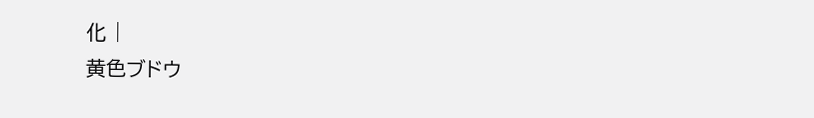化 |
黄色ブドウ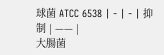球菌 ATCC 6538 | - | - | 抑制 | —— |
大腸菌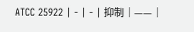ATCC 25922 | - | - | 抑制 | —— |